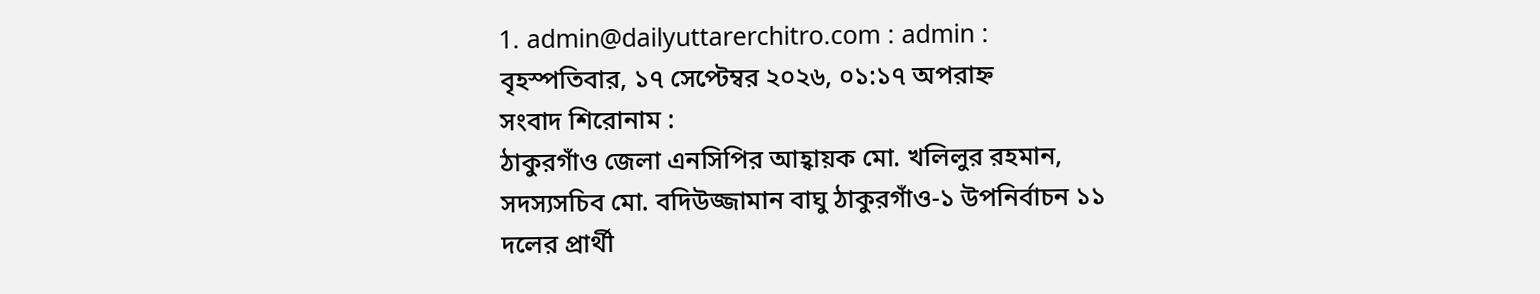1. admin@dailyuttarerchitro.com : admin :
বৃহস্পতিবার, ১৭ সেপ্টেম্বর ২০২৬, ০১:১৭ অপরাহ্ন
সংবাদ শিরোনাম :
ঠাকুরগাঁও জেলা এনসিপির আহ্বায়ক মো. খলিলুর রহমান, সদস্যসচিব মো. বদিউজ্জামান বাঘু ঠাকুরগাঁও-১ উপনির্বাচন ১১ দলের প্রার্থী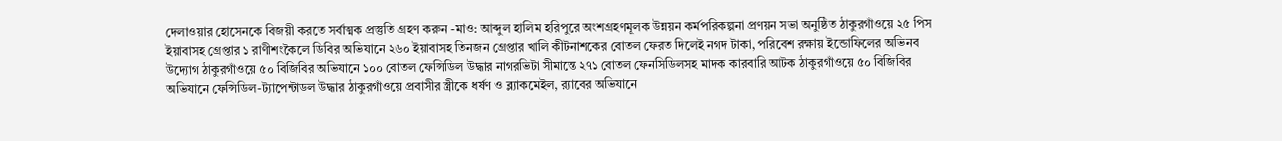দেলাওয়ার হোসেনকে বিজয়ী করতে সর্বাত্মক প্রস্তুতি গ্রহণ করুন -মাও: আব্দুল হালিম হরিপুরে অংশগ্রহণমূলক উন্নয়ন কর্মপরিকল্পনা প্রণয়ন সভা অনুষ্ঠিত ঠাকুরগাঁওয়ে ২৫ পিস ইয়াবাসহ গ্রেপ্তার ১ রাণীশংকৈলে ডিবির অভিযানে ২৬০ ইয়াবাসহ তিনজন গ্রেপ্তার খালি কীটনাশকের বোতল ফেরত দিলেই নগদ টাকা, পরিবেশ রক্ষায় ইন্ডোফিলের অভিনব উদ্যোগ ঠাকুরগাঁওয়ে ৫০ বিজিবির অভিযানে ১০০ বোতল ফেন্সিডিল উদ্ধার নাগরভিটা সীমান্তে ২৭১ বোতল ফেনসিডিলসহ মাদক কারবারি আটক ঠাকুরগাঁওয়ে ৫০ বিজিবির অভিযানে ফেন্সিডিল-ট্যাপেন্টাডল উদ্ধার ঠাকুরগাঁওয়ে প্রবাসীর স্ত্রীকে ধর্ষণ ও ব্ল্যাকমেইল, র‌্যাবের অভিযানে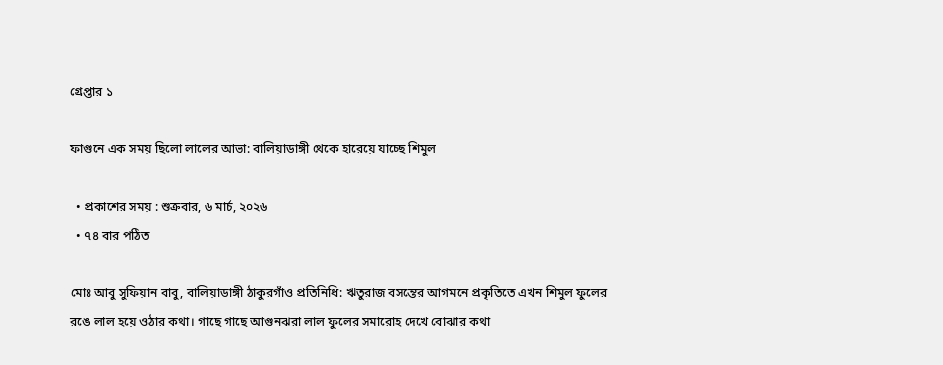গ্রেপ্তার ১

ফাগুনে এক সময় ছিলো লালের আভা: বালিয়াডাঙ্গী থেকে হারেয়ে যাচ্ছে শিমুল

  • প্রকাশের সময় : শুক্রবার, ৬ মার্চ, ২০২৬
  • ৭৪ বার পঠিত

মোঃ আবু সুফিয়ান বাবু, বালিয়াডাঙ্গী ঠাকুরগাঁও প্রতিনিধি: ঋতুরাজ বসন্তের আগমনে প্রকৃতিতে এখন শিমুল ফুলের রঙে লাল হয়ে ওঠার কথা। গাছে গাছে আগুনঝরা লাল ফুলের সমারোহ দেখে বোঝার কথা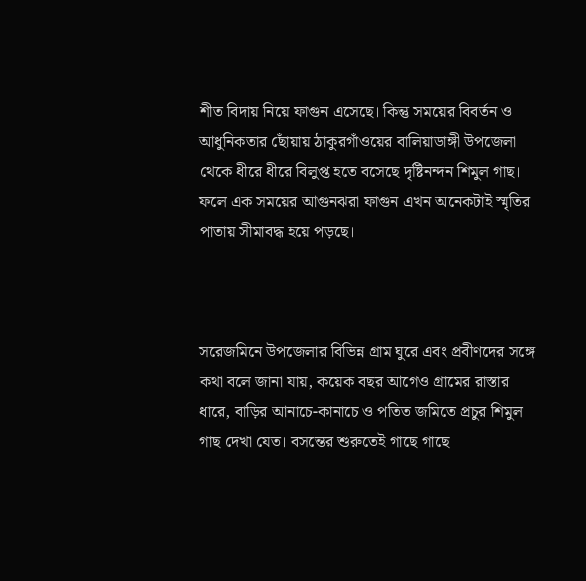শীত বিদায় নিয়ে ফাগুন এসেছে। কিন্তু সময়ের বিবর্তন ও আধুনিকতার ছোঁয়ায় ঠাকুরগাঁওয়ের বালিয়াডাঙ্গী উপজেলা থেকে ধীরে ধীরে বিলুপ্ত হতে বসেছে দৃষ্টিনন্দন শিমুল গাছ। ফলে এক সময়ের আগুনঝরা ফাগুন এখন অনেকটাই স্মৃতির পাতায় সীমাবদ্ধ হয়ে পড়ছে।



সরেজমিনে উপজেলার বিভিন্ন গ্রাম ঘুরে এবং প্রবীণদের সঙ্গে কথা বলে জানা যায়, কয়েক বছর আগেও গ্রামের রাস্তার ধারে, বাড়ির আনাচে-কানাচে ও পতিত জমিতে প্রচুর শিমুল গাছ দেখা যেত। বসন্তের শুরুতেই গাছে গাছে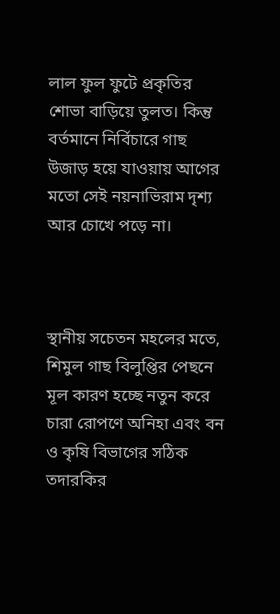লাল ফুল ফুটে প্রকৃতির শোভা বাড়িয়ে তুলত। কিন্তু বর্তমানে নির্বিচারে গাছ উজাড় হয়ে যাওয়ায় আগের মতো সেই নয়নাভিরাম দৃশ্য আর চোখে পড়ে না।



স্থানীয় সচেতন মহলের মতে, শিমুল গাছ বিলুপ্তির পেছনে মূল কারণ হচ্ছে নতুন করে চারা রোপণে অনিহা এবং বন ও কৃষি বিভাগের সঠিক তদারকির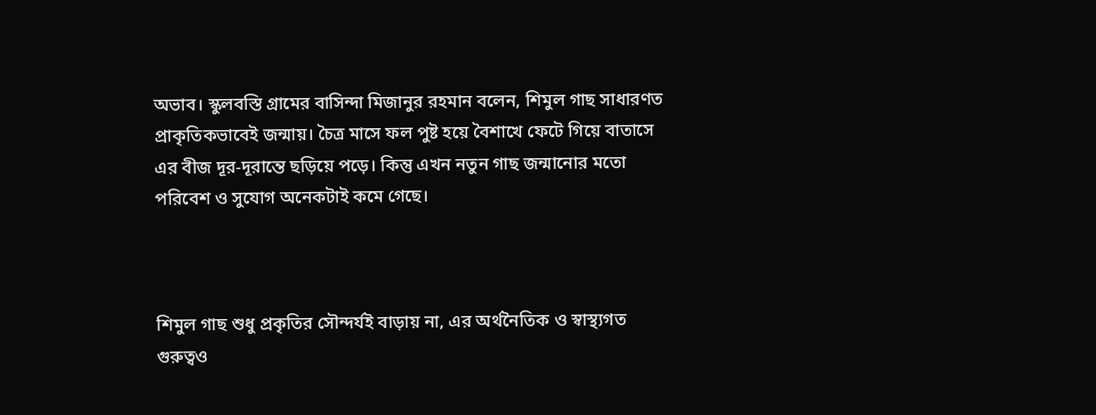অভাব। স্কুলবস্তি গ্রামের বাসিন্দা মিজানুর রহমান বলেন, শিমুল গাছ সাধারণত প্রাকৃতিকভাবেই জন্মায়। চৈত্র মাসে ফল পুষ্ট হয়ে বৈশাখে ফেটে গিয়ে বাতাসে এর বীজ দূর-দূরান্তে ছড়িয়ে পড়ে। কিন্তু এখন নতুন গাছ জন্মানোর মতো পরিবেশ ও সুযোগ অনেকটাই কমে গেছে।



শিমুল গাছ শুধু প্রকৃতির সৌন্দর্যই বাড়ায় না, এর অর্থনৈতিক ও স্বাস্থ্যগত গুরুত্বও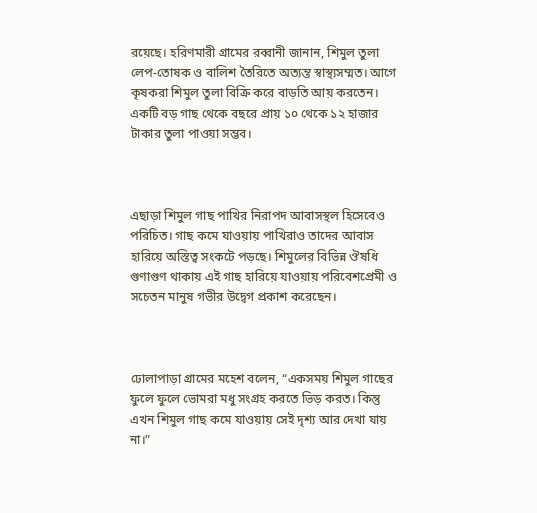রয়েছে। হরিণমারী গ্রামের রব্বানী জানান, শিমুল তুলা লেপ-তোষক ও বালিশ তৈরিতে অত্যন্ত স্বাস্থ্যসম্মত। আগে কৃষকরা শিমুল তুলা বিক্রি করে বাড়তি আয় করতেন। একটি বড় গাছ থেকে বছরে প্রায় ১০ থেকে ১২ হাজার টাকার তুলা পাওয়া সম্ভব।



এছাড়া শিমুল গাছ পাখির নিরাপদ আবাসস্থল হিসেবেও পরিচিত। গাছ কমে যাওয়ায় পাখিরাও তাদের আবাস হারিয়ে অস্তিত্ব সংকটে পড়ছে। শিমুলের বিভিন্ন ঔষধি গুণাগুণ থাকায় এই গাছ হারিয়ে যাওয়ায় পরিবেশপ্রেমী ও সচেতন মানুষ গভীর উদ্বেগ প্রকাশ করেছেন।



ঢোলাপাড়া গ্রামের মহেশ বলেন, “একসময় শিমুল গাছের ফুলে ফুলে ভোমরা মধু সংগ্রহ করতে ভিড় করত। কিন্তু এখন শিমুল গাছ কমে যাওয়ায় সেই দৃশ্য আর দেখা যায় না।”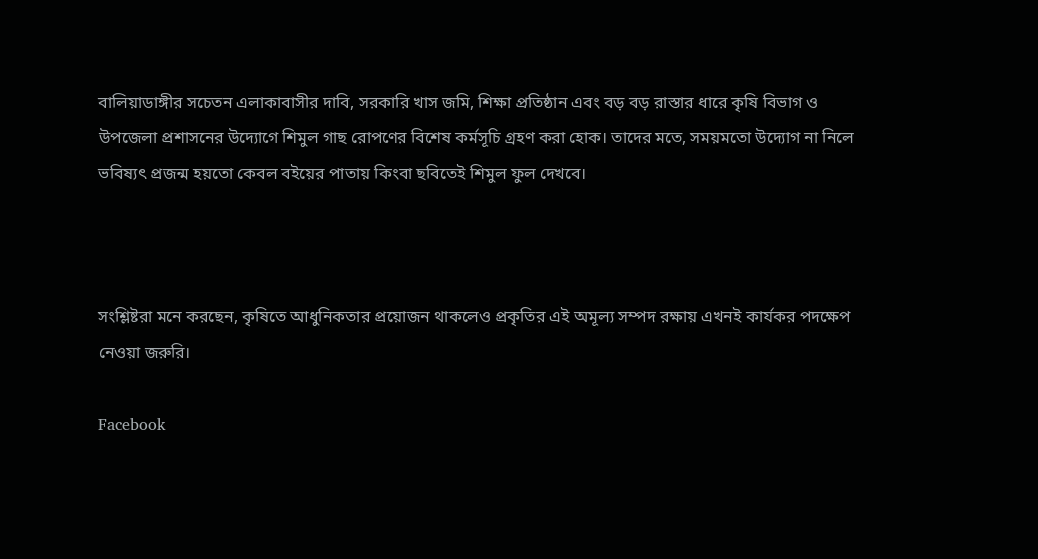বালিয়াডাঙ্গীর সচেতন এলাকাবাসীর দাবি, সরকারি খাস জমি, শিক্ষা প্রতিষ্ঠান এবং বড় বড় রাস্তার ধারে কৃষি বিভাগ ও উপজেলা প্রশাসনের উদ্যোগে শিমুল গাছ রোপণের বিশেষ কর্মসূচি গ্রহণ করা হোক। তাদের মতে, সময়মতো উদ্যোগ না নিলে ভবিষ্যৎ প্রজন্ম হয়তো কেবল বইয়ের পাতায় কিংবা ছবিতেই শিমুল ফুল দেখবে।



সংশ্লিষ্টরা মনে করছেন, কৃষিতে আধুনিকতার প্রয়োজন থাকলেও প্রকৃতির এই অমূল্য সম্পদ রক্ষায় এখনই কার্যকর পদক্ষেপ নেওয়া জরুরি।

Facebook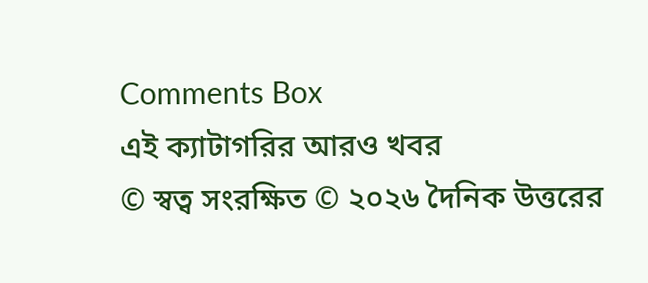Comments Box
এই ক্যাটাগরির আরও খবর
© স্বত্ব সংরক্ষিত © ২০২৬ দৈনিক উত্তরের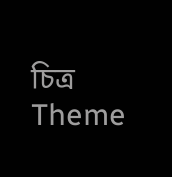চিত্র
Theme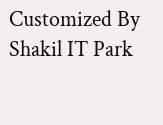Customized By Shakil IT Park